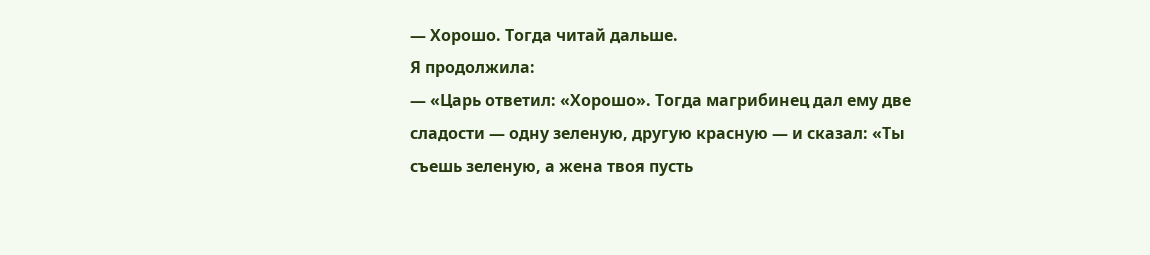— Хорошо. Тогда читай дальше.
Я продолжила:
— «Царь ответил: «Хорошо». Тогда магрибинец дал ему две сладости — одну зеленую, другую красную — и сказал: «Ты съешь зеленую, а жена твоя пусть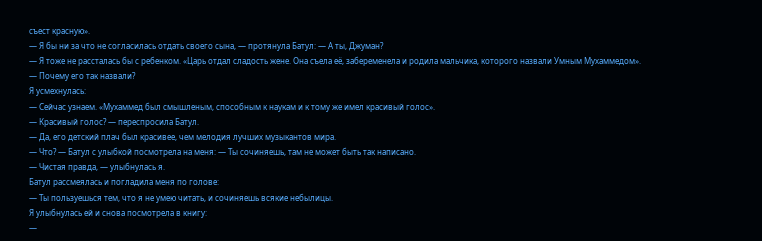съест красную».
— Я бы ни за что не согласилась отдать своего сына, — протянула Батул: — А ты, Джуман?
— Я тоже не рассталась бы с ребенком. «Царь отдал сладость жене. Она съела её, забеременела и родила мальчика, которого назвали Умным Мухаммедом».
— Почему его так назвали?
Я усмехнулась:
— Сейчас узнаем. «Мухаммед был смышленым, способным к наукам и к тому же имел красивый голос».
— Красивый голос? — переспросила Батул.
— Да, его детский плач был красивее, чем мелодия лучших музыкантов мира.
— Что? — Батул с улыбкой посмотрела на меня: — Ты сочиняешь, там не может быть так написано.
— Чистая правда, — улыбнулась я.
Батул рассмеялась и погладила меня по голове:
— Ты пользуешься тем, что я не умею читать, и сочиняешь всякие небылицы.
Я улыбнулась ей и снова посмотрела в книгу:
—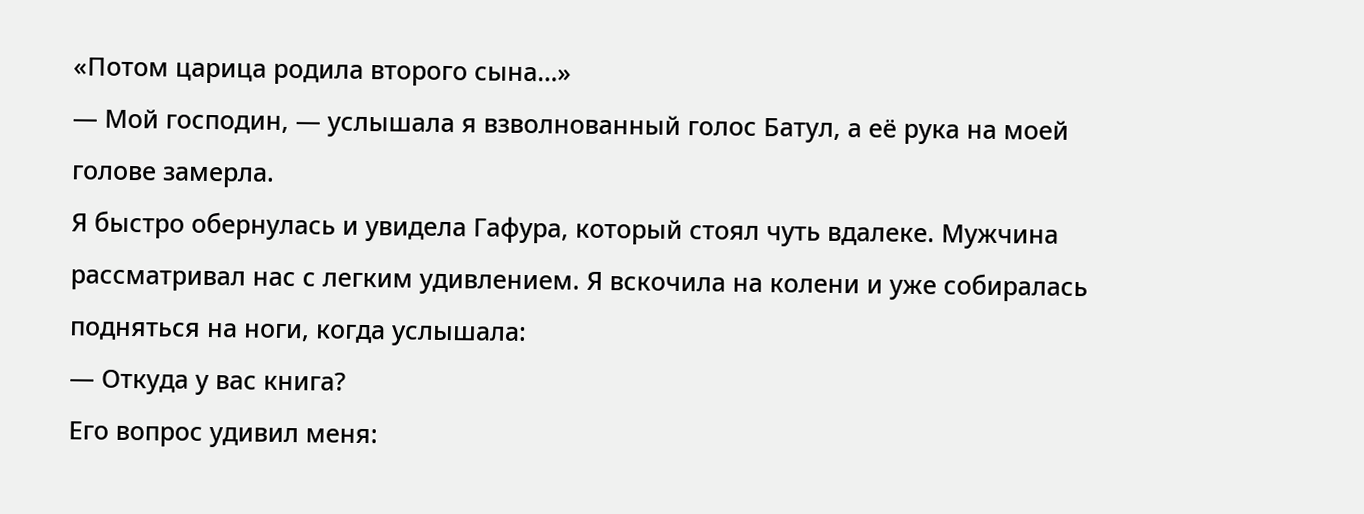«Потом царица родила второго сына…»
— Мой господин, — услышала я взволнованный голос Батул, а её рука на моей голове замерла.
Я быстро обернулась и увидела Гафура, который стоял чуть вдалеке. Мужчина рассматривал нас с легким удивлением. Я вскочила на колени и уже собиралась подняться на ноги, когда услышала:
— Откуда у вас книга?
Его вопрос удивил меня: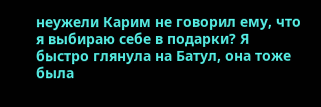неужели Карим не говорил ему, что я выбираю себе в подарки? Я быстро глянула на Батул, она тоже была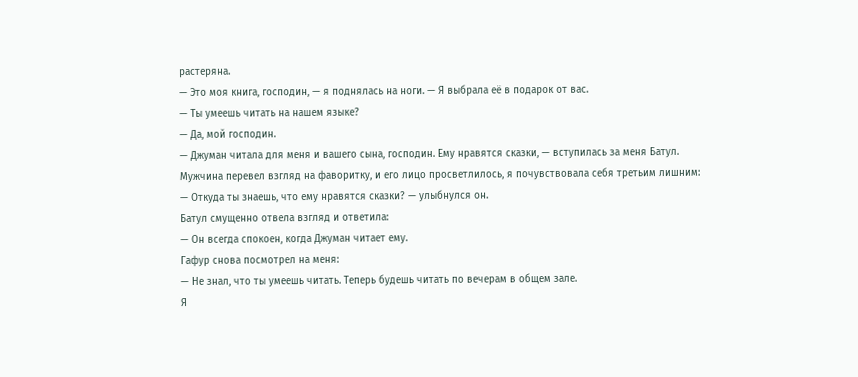растеряна.
— Это моя книга, господин, — я поднялась на ноги. — Я выбрала её в подарок от вас.
— Ты умеешь читать на нашем языке?
— Да, мой господин.
— Джуман читала для меня и вашего сына, господин. Ему нравятся сказки, — вступилась за меня Батул.
Мужчина перевел взгляд на фаворитку, и его лицо просветлилось, я почувствовала себя третьим лишним:
— Откуда ты знаешь, что ему нравятся сказки? — улыбнулся он.
Батул смущенно отвела взгляд и ответила:
— Он всегда спокоен, когда Джуман читает ему.
Гафур снова посмотрел на меня:
— Не знал, что ты умеешь читать. Теперь будешь читать по вечерам в общем зале.
Я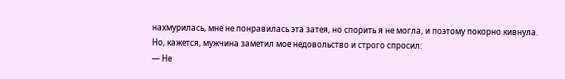нахмурилась, мне не понравилась эта затея, но спорить я не могла, и поэтому покорно кивнула. Но, кажется, мужчина заметил мое недовольство и строго спросил:
— Не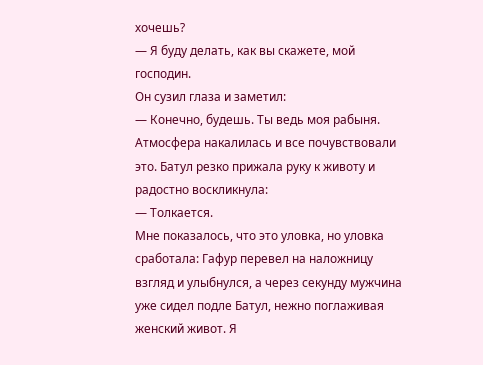хочешь?
— Я буду делать, как вы скажете, мой господин.
Он сузил глаза и заметил:
— Конечно, будешь. Ты ведь моя рабыня.
Атмосфера накалилась и все почувствовали это. Батул резко прижала руку к животу и радостно воскликнула:
— Толкается.
Мне показалось, что это уловка, но уловка сработала: Гафур перевел на наложницу взгляд и улыбнулся, а через секунду мужчина уже сидел подле Батул, нежно поглаживая женский живот. Я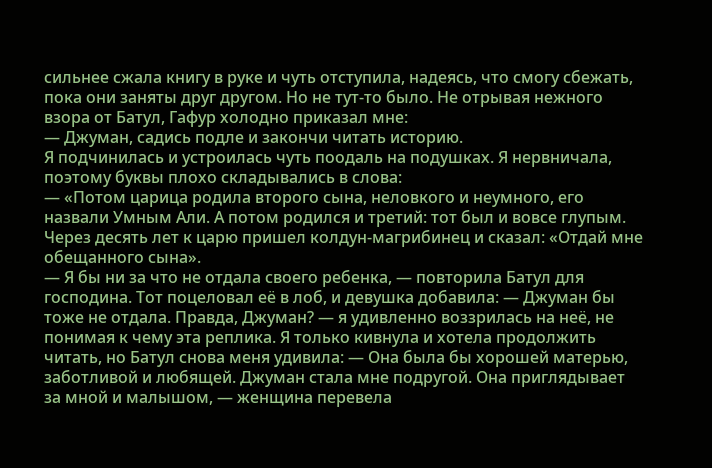сильнее сжала книгу в руке и чуть отступила, надеясь, что смогу сбежать, пока они заняты друг другом. Но не тут-то было. Не отрывая нежного взора от Батул, Гафур холодно приказал мне:
— Джуман, садись подле и закончи читать историю.
Я подчинилась и устроилась чуть поодаль на подушках. Я нервничала, поэтому буквы плохо складывались в слова:
— «Потом царица родила второго сына, неловкого и неумного, его назвали Умным Али. А потом родился и третий: тот был и вовсе глупым. Через десять лет к царю пришел колдун-магрибинец и сказал: «Отдай мне обещанного сына».
— Я бы ни за что не отдала своего ребенка, — повторила Батул для господина. Тот поцеловал её в лоб, и девушка добавила: — Джуман бы тоже не отдала. Правда, Джуман? — я удивленно воззрилась на неё, не понимая к чему эта реплика. Я только кивнула и хотела продолжить читать, но Батул снова меня удивила: — Она была бы хорошей матерью, заботливой и любящей. Джуман стала мне подругой. Она приглядывает за мной и малышом, — женщина перевела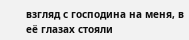взгляд с господина на меня, в её глазах стояли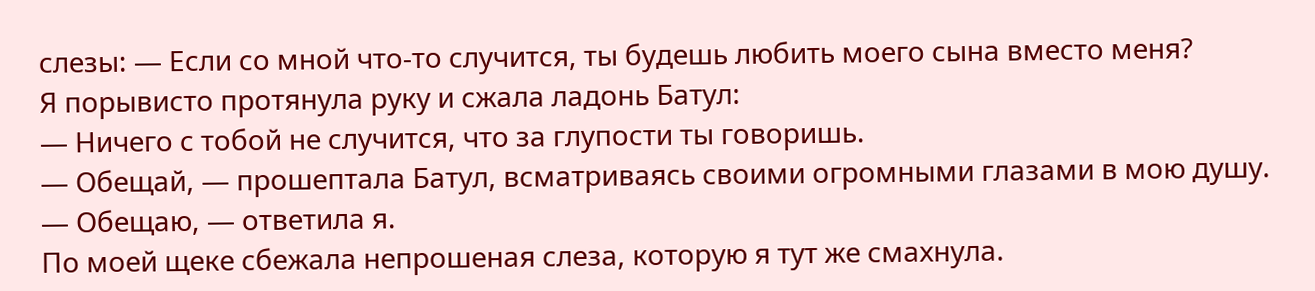слезы: — Если со мной что-то случится, ты будешь любить моего сына вместо меня?
Я порывисто протянула руку и сжала ладонь Батул:
— Ничего с тобой не случится, что за глупости ты говоришь.
— Обещай, — прошептала Батул, всматриваясь своими огромными глазами в мою душу.
— Обещаю, — ответила я.
По моей щеке сбежала непрошеная слеза, которую я тут же смахнула.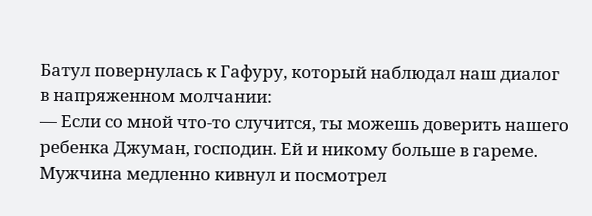Батул повернулась к Гафуру, который наблюдал наш диалог в напряженном молчании:
— Если со мной что-то случится, ты можешь доверить нашего ребенка Джуман, господин. Ей и никому больше в гареме.
Мужчина медленно кивнул и посмотрел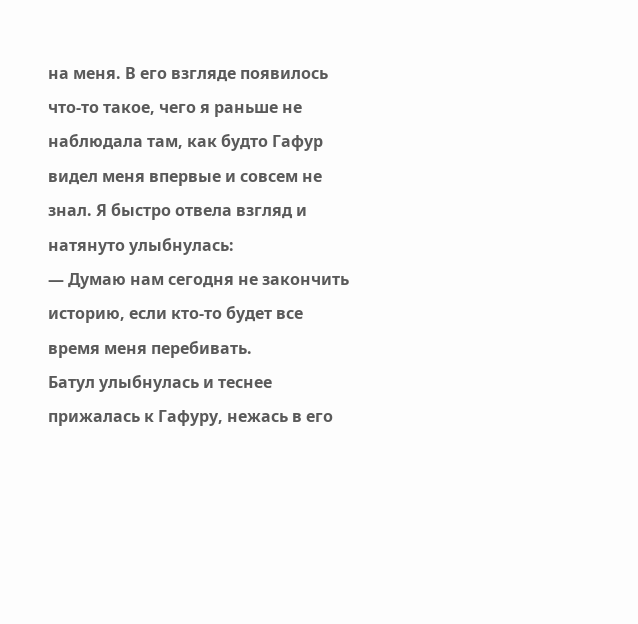на меня. В его взгляде появилось что-то такое, чего я раньше не наблюдала там, как будто Гафур видел меня впервые и совсем не знал. Я быстро отвела взгляд и натянуто улыбнулась:
— Думаю нам сегодня не закончить историю, если кто-то будет все время меня перебивать.
Батул улыбнулась и теснее прижалась к Гафуру, нежась в его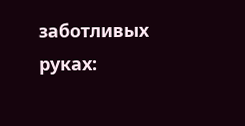заботливых руках: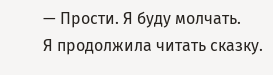— Прости. Я буду молчать.
Я продолжила читать сказку.